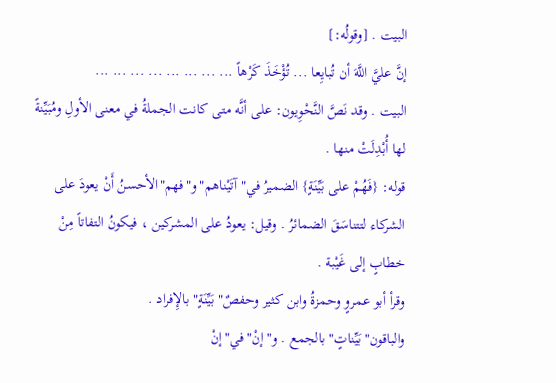البيت . [وقولُه:]
إنَّ عليَّ اللَّهَ أن تُبايِعا ... تُؤْخَذَ كَرْهاً ... ... ... ... ... ... ... ...
البيت . وقد نَصَّ النَّحْوِيون: على أنَّه متى كانت الجملةُ في معنى الأولِ ومُبَيِّنةً لها أُبْدِلَتْ منها .
قوله: {فَهُمْ على بَيِّنَةٍ} الضميرُ في"آتَيْناهم"و"فهم"الأحسنُ أَنْ يعودَ على الشركاء لتتناسَقَ الضمائرُ . وقيل: يعودُ على المشركين ، فيكونُ التفاتاً مِنْ خطابٍ إلى غَيْبة .
وقرأ أبو عمروٍ وحمزةُ وابن كثير وحفصٌ"بَيِّنَةٍ"بالإِفراد . والباقون"بَيِّناتٍ"بالجمع . و"إنْ"في"إنْ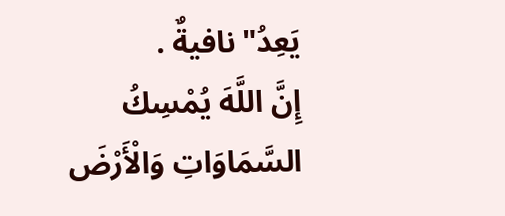يَعِدُ"نافيةٌ .
إِنَّ اللَّهَ يُمْسِكُ السَّمَاوَاتِ وَالْأَرْضَ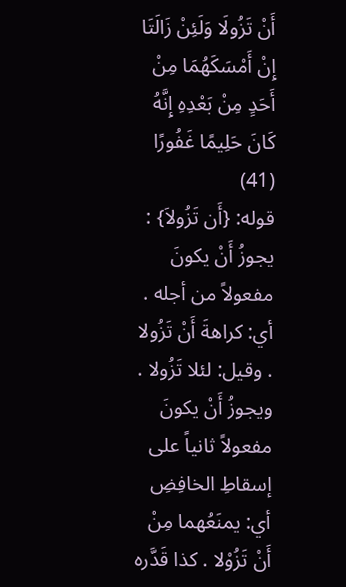أَنْ تَزُولَا وَلَئِنْ زَالَتَا إِنْ أَمْسَكَهُمَا مِنْ أَحَدٍ مِنْ بَعْدِهِ إِنَّهُ كَانَ حَلِيمًا غَفُورًا (41)
قوله: {أَن تَزُولاَ} : يجوزُ أَنْ يكونَ مفعولاً من أجله . أي: كراهةَ أَنْ تَزُولا . وقيل: لئلا تَزُولا . ويجوزُ أَنْ يكونَ مفعولاً ثانياً على إسقاطِ الخافِضِ أي: يمنَعُهما مِنْ أَنْ تَزُوْلا . كذا قَدَّره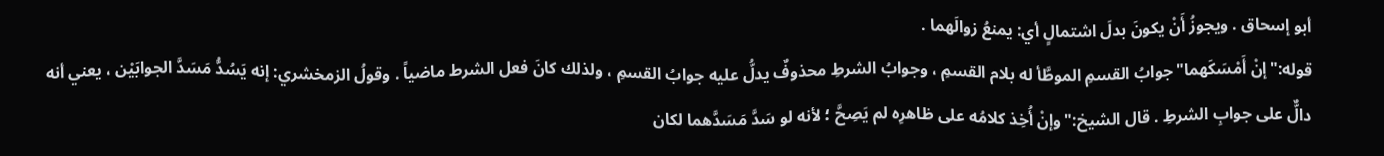أبو إسحاق . ويجوزُ أَنْ يكونَ بدلَ اشتمالٍ أي: يمنعُ زوالَهما .
قوله:"إنْ أَمْسَكَهما"جوابُ القسمِ الموطَّأ له بلام القسمِ ، وجوابُ الشرطِ محذوفٌ يدلُّ عليه جوابُ القسمِ ، ولذلك كانَ فعل الشرط ماضياً . وقولُ الزمخشري: إنه يَسُدُّ مَسَدَّ الجوابَيْن ، يعني أنه دالٌّ على جوابِ الشرطِ . قال الشيخ:"وإنْ أُخِذ كلامُه على ظاهرِه لم يَصِحَّ ؛ لأنه لو سَدَّ مَسَدَّهما لكان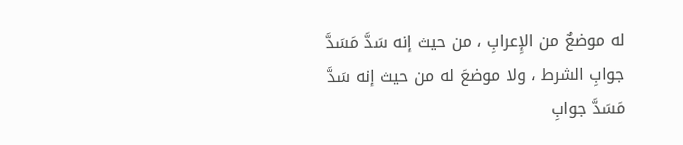له موضعٌ من الإِعرابِ ، من حيث إنه سَدَّ مَسَدَّ جوابِ الشرط ، ولا موضعَ له من حيث إنه سَدَّ مَسَدَّ جوابِ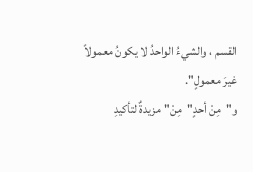القسم ، والشيءُ الواحدُ لا يكونُ معمولاً غيرَ معمولٍ".
و"مِنْ أحدٍ"مِنْ"مزيدةٌ لتأكيدِ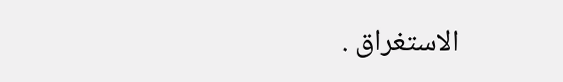الاستغراق .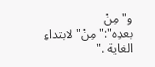و"مِنْ بعدِه":"مِنْ"لابتداءِ الغاية ."